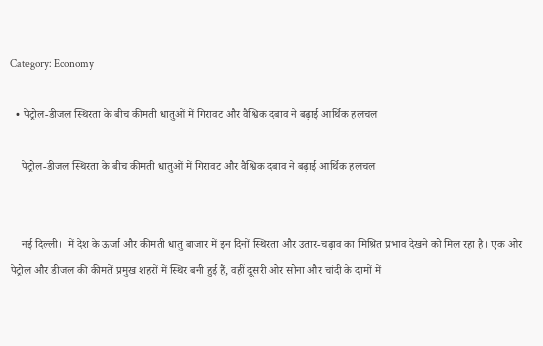Category: Economy

  • पेट्रोल-डीजल स्थिरता के बीच कीमती धातुओं में गिरावट और वैश्विक दबाव ने बढ़ाई आर्थिक हलचल

    पेट्रोल-डीजल स्थिरता के बीच कीमती धातुओं में गिरावट और वैश्विक दबाव ने बढ़ाई आर्थिक हलचल


    नई दिल्ली।  में देश के ऊर्जा और कीमती धातु बाजार में इन दिनों स्थिरता और उतार-चढ़ाव का मिश्रित प्रभाव देखने को मिल रहा है। एक ओर पेट्रोल और डीजल की कीमतें प्रमुख शहरों में स्थिर बनी हुई हैं, वहीं दूसरी ओर सोना और चांदी के दामों में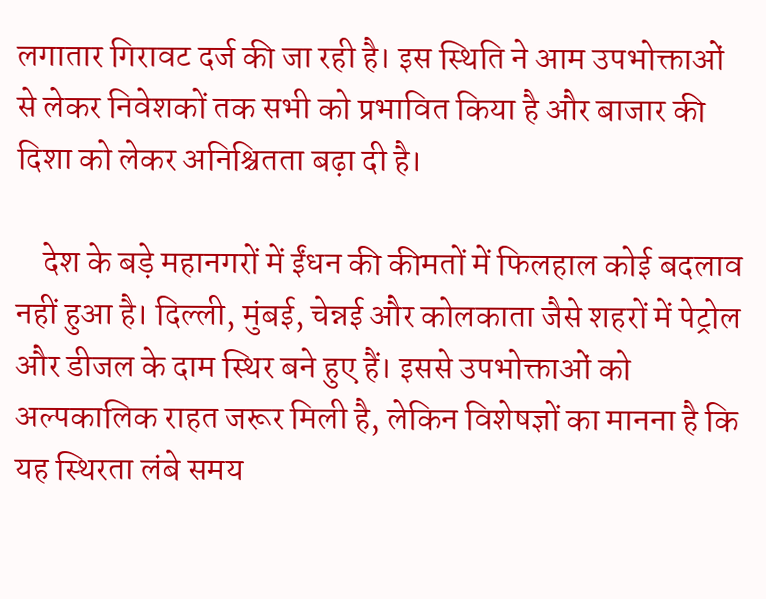लगातार गिरावट दर्ज की जा रही है। इस स्थिति ने आम उपभोक्ताओं से लेकर निवेशकों तक सभी को प्रभावित किया है और बाजार की दिशा को लेकर अनिश्चितता बढ़ा दी है।

    देश के बड़े महानगरों में ईंधन की कीमतों में फिलहाल कोई बदलाव नहीं हुआ है। दिल्ली, मुंबई, चेन्नई और कोलकाता जैसे शहरों में पेट्रोल और डीजल के दाम स्थिर बने हुए हैं। इससे उपभोक्ताओं को अल्पकालिक राहत जरूर मिली है, लेकिन विशेषज्ञों का मानना है कि यह स्थिरता लंबे समय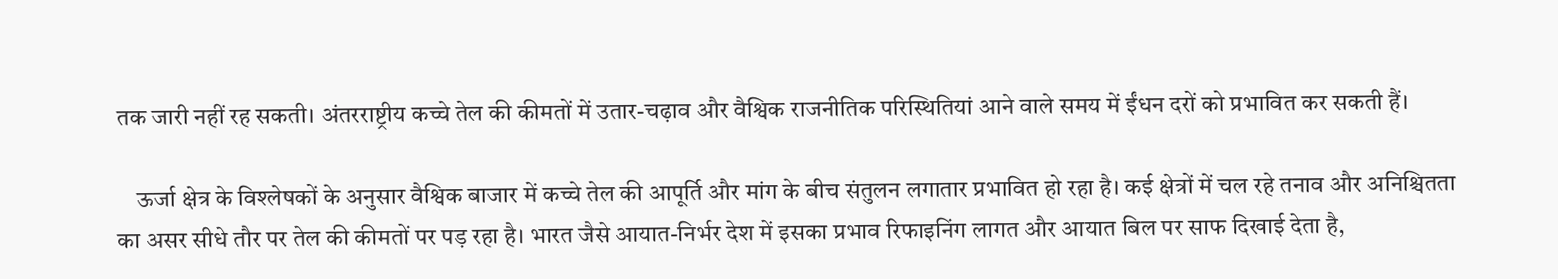तक जारी नहीं रह सकती। अंतरराष्ट्रीय कच्चे तेल की कीमतों में उतार-चढ़ाव और वैश्विक राजनीतिक परिस्थितियां आने वाले समय में ईंधन दरों को प्रभावित कर सकती हैं।

    ऊर्जा क्षेत्र के विश्लेषकों के अनुसार वैश्विक बाजार में कच्चे तेल की आपूर्ति और मांग के बीच संतुलन लगातार प्रभावित हो रहा है। कई क्षेत्रों में चल रहे तनाव और अनिश्चितता का असर सीधे तौर पर तेल की कीमतों पर पड़ रहा है। भारत जैसे आयात-निर्भर देश में इसका प्रभाव रिफाइनिंग लागत और आयात बिल पर साफ दिखाई देता है,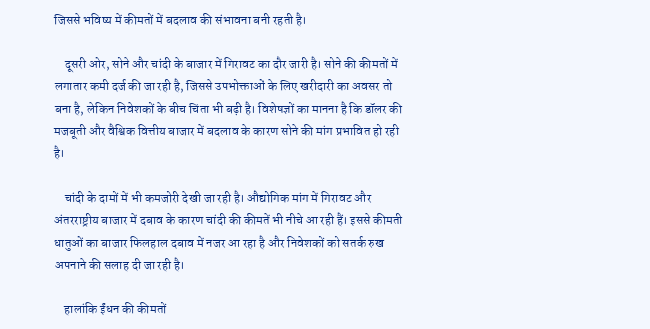जिससे भविष्य में कीमतों में बदलाव की संभावना बनी रहती है।

    दूसरी ओर, सोने और चांदी के बाजार में गिरावट का दौर जारी है। सोने की कीमतों में लगातार कमी दर्ज की जा रही है, जिससे उपभोक्ताओं के लिए खरीदारी का अवसर तो बना है, लेकिन निवेशकों के बीच चिंता भी बढ़ी है। विशेषज्ञों का मानना है कि डॉलर की मजबूती और वैश्विक वित्तीय बाजार में बदलाव के कारण सोने की मांग प्रभावित हो रही है।

    चांदी के दामों में भी कमजोरी देखी जा रही है। औद्योगिक मांग में गिरावट और अंतरराष्ट्रीय बाजार में दबाव के कारण चांदी की कीमतें भी नीचे आ रही हैं। इससे कीमती धातुओं का बाजार फिलहाल दबाव में नजर आ रहा है और निवेशकों को सतर्क रुख अपनाने की सलाह दी जा रही है।

    हालांकि ईंधन की कीमतों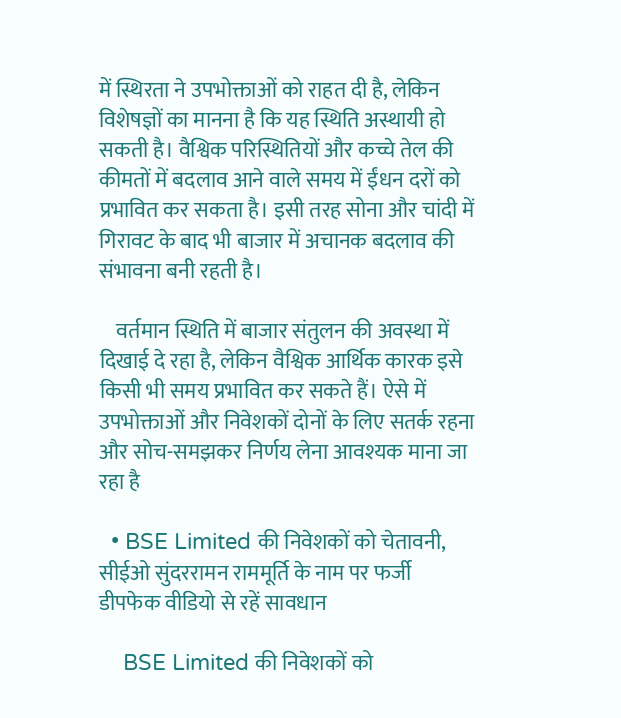में स्थिरता ने उपभोक्ताओं को राहत दी है, लेकिन विशेषज्ञों का मानना है कि यह स्थिति अस्थायी हो सकती है। वैश्विक परिस्थितियों और कच्चे तेल की कीमतों में बदलाव आने वाले समय में ईंधन दरों को प्रभावित कर सकता है। इसी तरह सोना और चांदी में गिरावट के बाद भी बाजार में अचानक बदलाव की संभावना बनी रहती है।

    वर्तमान स्थिति में बाजार संतुलन की अवस्था में दिखाई दे रहा है, लेकिन वैश्विक आर्थिक कारक इसे किसी भी समय प्रभावित कर सकते हैं। ऐसे में उपभोक्ताओं और निवेशकों दोनों के लिए सतर्क रहना और सोच-समझकर निर्णय लेना आवश्यक माना जा रहा है

  • BSE Limited की निवेशकों को चेतावनी, सीईओ सुंदररामन राममूर्ति के नाम पर फर्जी डीपफेक वीडियो से रहें सावधान

    BSE Limited की निवेशकों को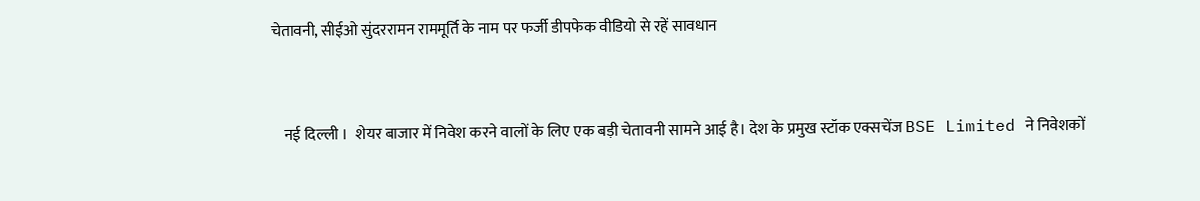चेतावनी, सीईओ सुंदररामन राममूर्ति के नाम पर फर्जी डीपफेक वीडियो से रहें सावधान


    नई दिल्ली ।  शेयर बाजार में निवेश करने वालों के लिए एक बड़ी चेतावनी सामने आई है। देश के प्रमुख स्टॉक एक्सचेंज BSE Limited ने निवेशकों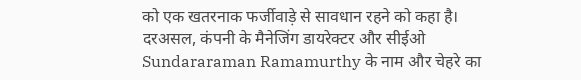को एक खतरनाक फर्जीवाड़े से सावधान रहने को कहा है। दरअसल, कंपनी के मैनेजिंग डायरेक्टर और सीईओ Sundararaman Ramamurthy के नाम और चेहरे का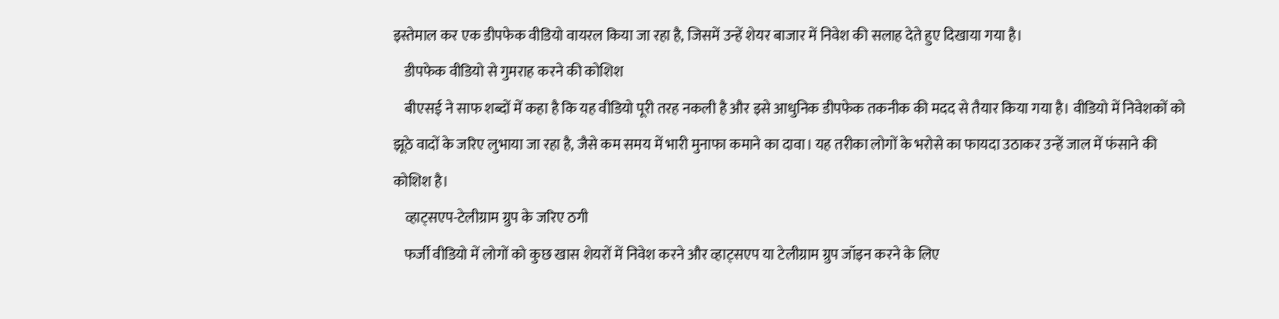इस्तेमाल कर एक डीपफेक वीडियो वायरल किया जा रहा है, जिसमें उन्हें शेयर बाजार में निवेश की सलाह देते हुए दिखाया गया है।
    डीपफेक वीडियो से गुमराह करने की कोशिश
    बीएसई ने साफ शब्दों में कहा है कि यह वीडियो पूरी तरह नकली है और इसे आधुनिक डीपफेक तकनीक की मदद से तैयार किया गया है। वीडियो में निवेशकों को झूठे वादों के जरिए लुभाया जा रहा है, जैसे कम समय में भारी मुनाफा कमाने का दावा। यह तरीका लोगों के भरोसे का फायदा उठाकर उन्हें जाल में फंसाने की कोशिश है।
    व्हाट्सएप-टेलीग्राम ग्रुप के जरिए ठगी
    फर्जी वीडियो में लोगों को कुछ खास शेयरों में निवेश करने और व्हाट्सएप या टेलीग्राम ग्रुप जॉइन करने के लिए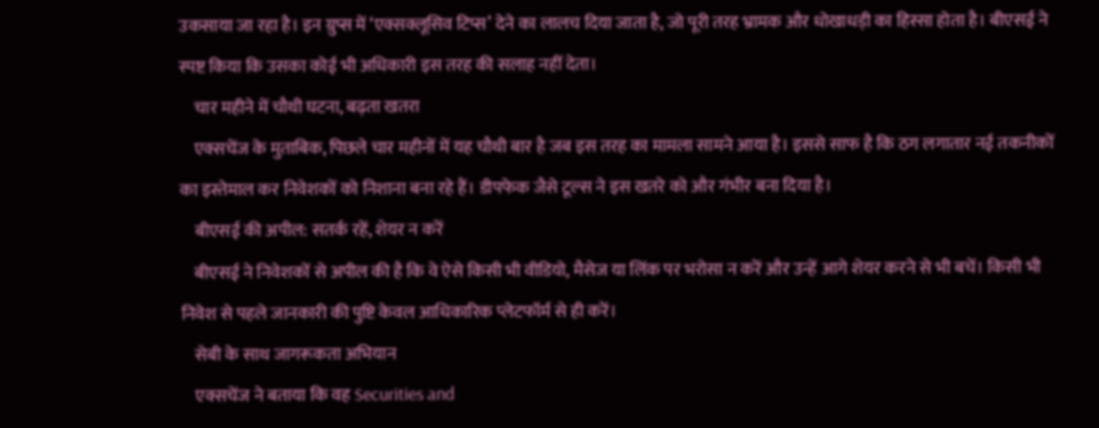उकसाया जा रहा है। इन ग्रुप्स में ‘एक्सक्लूसिव टिप्स’ देने का लालच दिया जाता है, जो पूरी तरह भ्रामक और धोखाधड़ी का हिस्सा होता है। बीएसई ने स्पष्ट किया कि उसका कोई भी अधिकारी इस तरह की सलाह नहीं देता।
    चार महीने में चौथी घटना, बढ़ता खतरा
    एक्सचेंज के मुताबिक, पिछले चार महीनों में यह चौथी बार है जब इस तरह का मामला सामने आया है। इससे साफ है कि ठग लगातार नई तकनीकों का इस्तेमाल कर निवेशकों को निशाना बना रहे हैं। डीपफेक जैसे टूल्स ने इस खतरे को और गंभीर बना दिया है।
    बीएसई की अपील: सतर्क रहें, शेयर न करें
    बीएसई ने निवेशकों से अपील की है कि वे ऐसे किसी भी वीडियो, मैसेज या लिंक पर भरोसा न करें और उन्हें आगे शेयर करने से भी बचें। किसी भी निवेश से पहले जानकारी की पुष्टि केवल आधिकारिक प्लेटफॉर्म से ही करें।
    सेबी के साथ जागरूकता अभियान
    एक्सचेंज ने बताया कि वह Securities and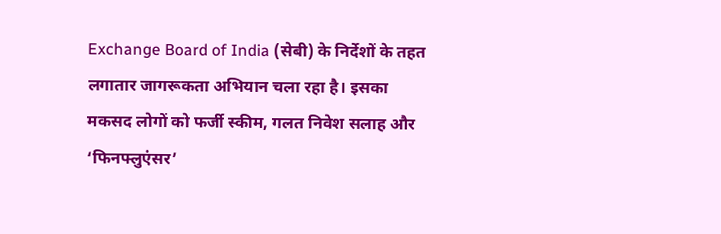Exchange Board of India (सेबी) के निर्देशों के तहत लगातार जागरूकता अभियान चला रहा है। इसका मकसद लोगों को फर्जी स्कीम, गलत निवेश सलाह और ‘फिनफ्लुएंसर’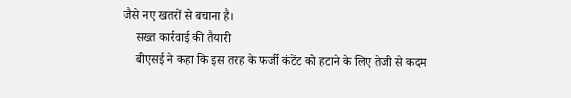जैसे नए खतरों से बचाना है।
    सख्त कार्रवाई की तैयारी
    बीएसई ने कहा कि इस तरह के फर्जी कंटेंट को हटाने के लिए तेजी से कदम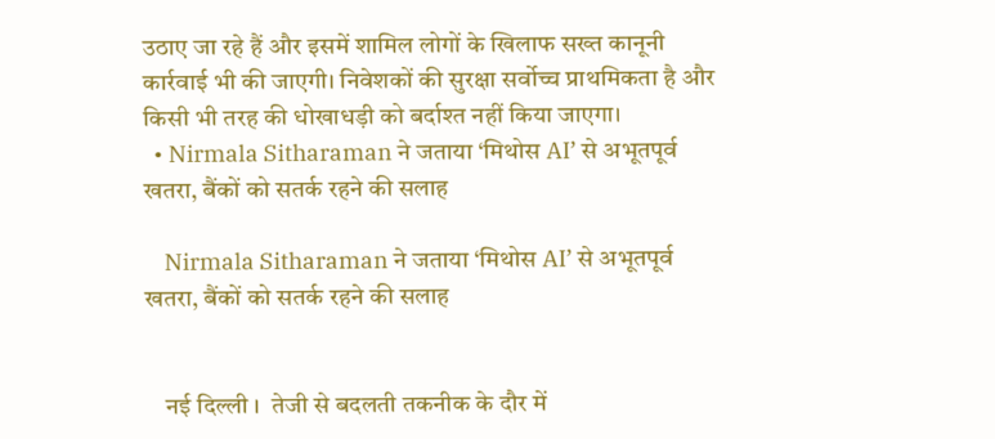उठाए जा रहे हैं और इसमें शामिल लोगों के खिलाफ सख्त कानूनी कार्रवाई भी की जाएगी। निवेशकों की सुरक्षा सर्वोच्च प्राथमिकता है और किसी भी तरह की धोखाधड़ी को बर्दाश्त नहीं किया जाएगा।
  • Nirmala Sitharaman ने जताया ‘मिथोस AI’ से अभूतपूर्व खतरा, बैंकों को सतर्क रहने की सलाह

    Nirmala Sitharaman ने जताया ‘मिथोस AI’ से अभूतपूर्व खतरा, बैंकों को सतर्क रहने की सलाह


    नई दिल्ली ।  तेजी से बदलती तकनीक के दौर में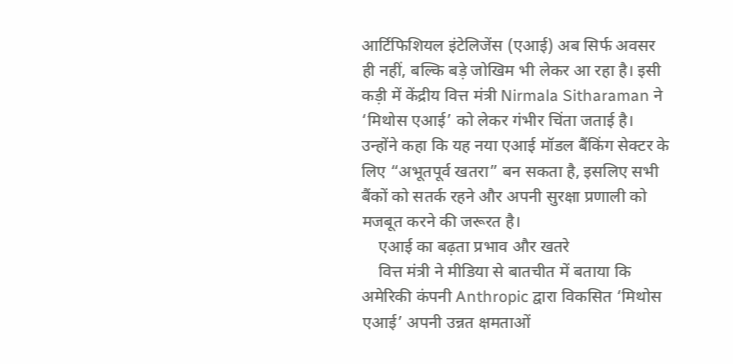आर्टिफिशियल इंटेलिजेंस (एआई) अब सिर्फ अवसर ही नहीं, बल्कि बड़े जोखिम भी लेकर आ रहा है। इसी कड़ी में केंद्रीय वित्त मंत्री Nirmala Sitharaman ने ‘मिथोस एआई’ को लेकर गंभीर चिंता जताई है। उन्होंने कहा कि यह नया एआई मॉडल बैंकिंग सेक्टर के लिए “अभूतपूर्व खतरा” बन सकता है, इसलिए सभी बैंकों को सतर्क रहने और अपनी सुरक्षा प्रणाली को मजबूत करने की जरूरत है।
    एआई का बढ़ता प्रभाव और खतरे
    वित्त मंत्री ने मीडिया से बातचीत में बताया कि अमेरिकी कंपनी Anthropic द्वारा विकसित ‘मिथोस एआई’ अपनी उन्नत क्षमताओं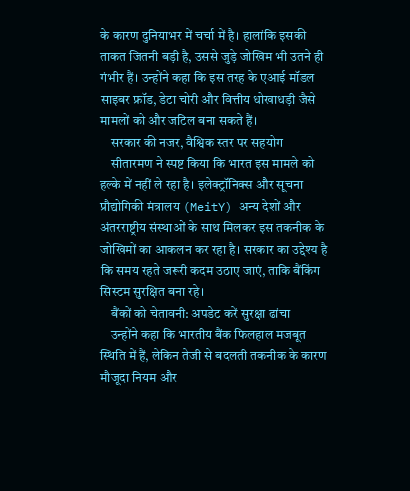के कारण दुनियाभर में चर्चा में है। हालांकि इसकी ताकत जितनी बड़ी है, उससे जुड़े जोखिम भी उतने ही गंभीर हैं। उन्होंने कहा कि इस तरह के एआई मॉडल साइबर फ्रॉड, डेटा चोरी और वित्तीय धोखाधड़ी जैसे मामलों को और जटिल बना सकते हैं।
    सरकार की नजर, वैश्विक स्तर पर सहयोग
    सीतारमण ने स्पष्ट किया कि भारत इस मामले को हल्के में नहीं ले रहा है। इलेक्ट्रॉनिक्स और सूचना प्रौद्योगिकी मंत्रालय (MeitY) अन्य देशों और अंतरराष्ट्रीय संस्थाओं के साथ मिलकर इस तकनीक के जोखिमों का आकलन कर रहा है। सरकार का उद्देश्य है कि समय रहते जरूरी कदम उठाए जाएं, ताकि बैंकिंग सिस्टम सुरक्षित बना रहे।
    बैंकों को चेतावनी: अपडेट करें सुरक्षा ढांचा
    उन्होंने कहा कि भारतीय बैंक फिलहाल मजबूत स्थिति में हैं, लेकिन तेजी से बदलती तकनीक के कारण मौजूदा नियम और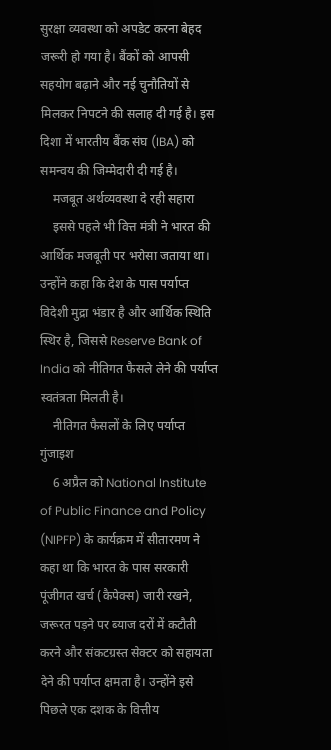सुरक्षा व्यवस्था को अपडेट करना बेहद जरूरी हो गया है। बैंकों को आपसी सहयोग बढ़ाने और नई चुनौतियों से मिलकर निपटने की सलाह दी गई है। इस दिशा में भारतीय बैंक संघ (IBA) को समन्वय की जिम्मेदारी दी गई है।
    मजबूत अर्थव्यवस्था दे रही सहारा
    इससे पहले भी वित्त मंत्री ने भारत की आर्थिक मजबूती पर भरोसा जताया था। उन्होंने कहा कि देश के पास पर्याप्त विदेशी मुद्रा भंडार है और आर्थिक स्थिति स्थिर है, जिससे Reserve Bank of India को नीतिगत फैसले लेने की पर्याप्त स्वतंत्रता मिलती है।
    नीतिगत फैसलों के लिए पर्याप्त गुंजाइश
    6 अप्रैल को National Institute of Public Finance and Policy (NIPFP) के कार्यक्रम में सीतारमण ने कहा था कि भारत के पास सरकारी पूंजीगत खर्च (कैपेक्स) जारी रखने, जरूरत पड़ने पर ब्याज दरों में कटौती करने और संकटग्रस्त सेक्टर को सहायता देने की पर्याप्त क्षमता है। उन्होंने इसे पिछले एक दशक के वित्तीय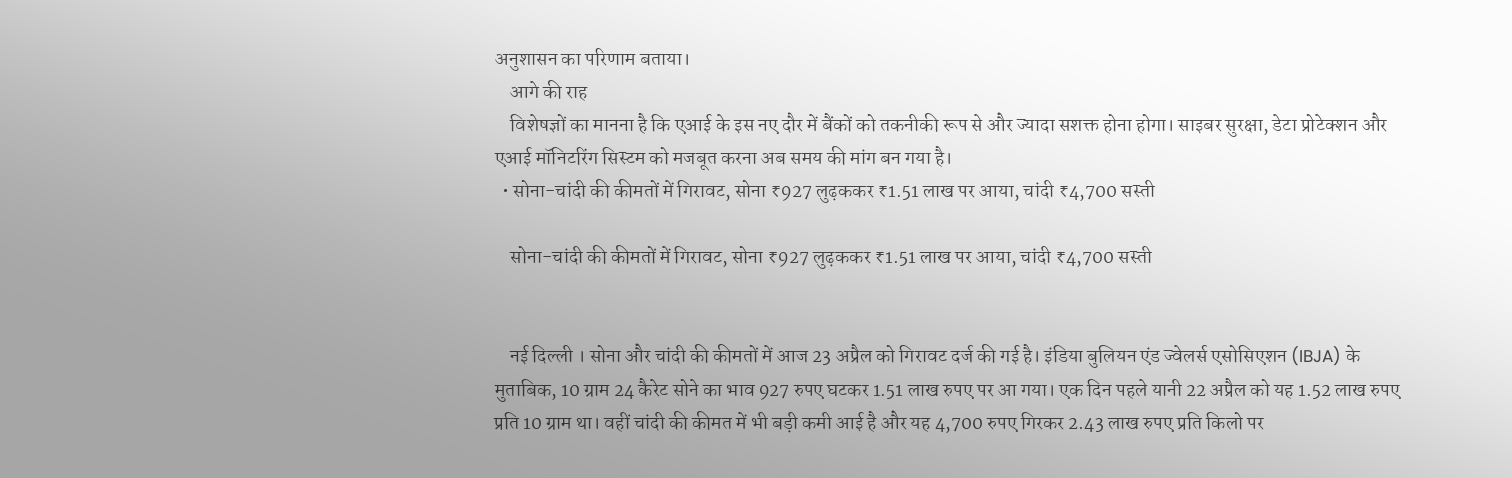अनुशासन का परिणाम बताया।
    आगे की राह
    विशेषज्ञों का मानना है कि एआई के इस नए दौर में बैंकों को तकनीकी रूप से और ज्यादा सशक्त होना होगा। साइबर सुरक्षा, डेटा प्रोटेक्शन और एआई मॉनिटरिंग सिस्टम को मजबूत करना अब समय की मांग बन गया है।
  • सोना-चांदी की कीमतों में गिरावट, सोना ₹927 लुढ़ककर ₹1.51 लाख पर आया, चांदी ₹4,700 सस्ती

    सोना-चांदी की कीमतों में गिरावट, सोना ₹927 लुढ़ककर ₹1.51 लाख पर आया, चांदी ₹4,700 सस्ती


    नई दिल्ली । सोना और चांदी की कीमतों में आज 23 अप्रैल को गिरावट दर्ज की गई है। इंडिया बुलियन एंड ज्वेलर्स एसोसिएशन (IBJA) के मुताबिक, 10 ग्राम 24 कैरेट सोने का भाव 927 रुपए घटकर 1.51 लाख रुपए पर आ गया। एक दिन पहले यानी 22 अप्रैल को यह 1.52 लाख रुपए प्रति 10 ग्राम था। वहीं चांदी की कीमत में भी बड़ी कमी आई है और यह 4,700 रुपए गिरकर 2.43 लाख रुपए प्रति किलो पर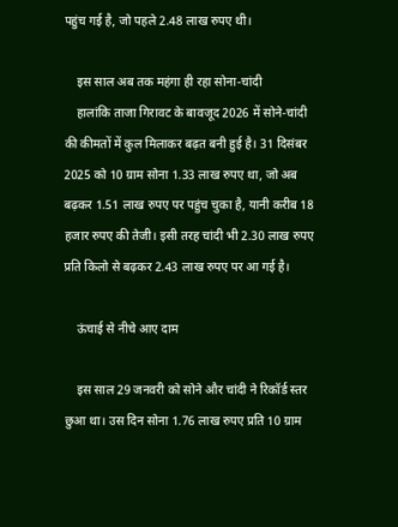पहुंच गई है, जो पहले 2.48 लाख रुपए थी।

    इस साल अब तक महंगा ही रहा सोना-चांदी
    हालांकि ताजा गिरावट के बावजूद 2026 में सोने-चांदी की कीमतों में कुल मिलाकर बढ़त बनी हुई है। 31 दिसंबर 2025 को 10 ग्राम सोना 1.33 लाख रुपए था, जो अब बढ़कर 1.51 लाख रुपए पर पहुंच चुका है, यानी करीब 18 हजार रुपए की तेजी। इसी तरह चांदी भी 2.30 लाख रुपए प्रति किलो से बढ़कर 2.43 लाख रुपए पर आ गई है।

    ऊंचाई से नीचे आए दाम

    इस साल 29 जनवरी को सोने और चांदी ने रिकॉर्ड स्तर छुआ था। उस दिन सोना 1.76 लाख रुपए प्रति 10 ग्राम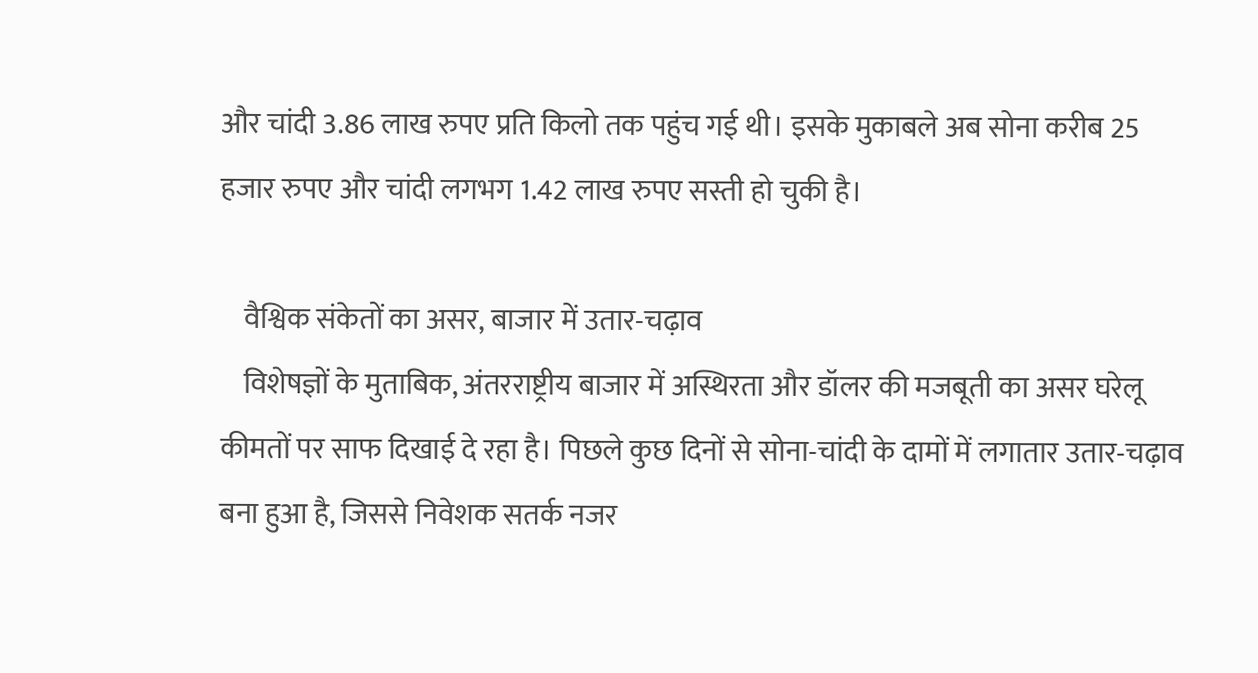और चांदी 3.86 लाख रुपए प्रति किलो तक पहुंच गई थी। इसके मुकाबले अब सोना करीब 25 हजार रुपए और चांदी लगभग 1.42 लाख रुपए सस्ती हो चुकी है।

    वैश्विक संकेतों का असर, बाजार में उतार-चढ़ाव
    विशेषज्ञों के मुताबिक, अंतरराष्ट्रीय बाजार में अस्थिरता और डॉलर की मजबूती का असर घरेलू कीमतों पर साफ दिखाई दे रहा है। पिछले कुछ दिनों से सोना-चांदी के दामों में लगातार उतार-चढ़ाव बना हुआ है, जिससे निवेशक सतर्क नजर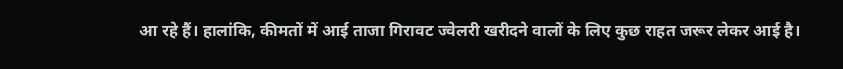आ रहे हैं। हालांकि, कीमतों में आई ताजा गिरावट ज्वेलरी खरीदने वालों के लिए कुछ राहत जरूर लेकर आई है।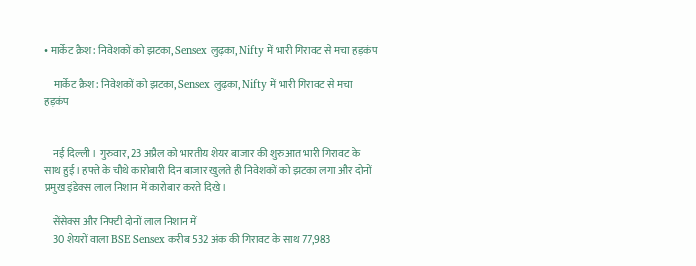• मार्केट क्रैश: निवेशकों को झटका, Sensex लुढ़का, Nifty में भारी गिरावट से मचा हड़कंप

    मार्केट क्रैश: निवेशकों को झटका, Sensex लुढ़का, Nifty में भारी गिरावट से मचा हड़कंप


    नई दिल्ली । गुरुवार, 23 अप्रैल को भारतीय शेयर बाजार की शुरुआत भारी गिरावट के साथ हुई। हफ्ते के चौथे कारोबारी दिन बाजार खुलते ही निवेशकों को झटका लगा और दोनों प्रमुख इंडेक्स लाल निशान में कारोबार करते दिखे।

    सेंसेक्स और निफ्टी दोनों लाल निशान में
    30 शेयरों वाला BSE Sensex करीब 532 अंक की गिरावट के साथ 77,983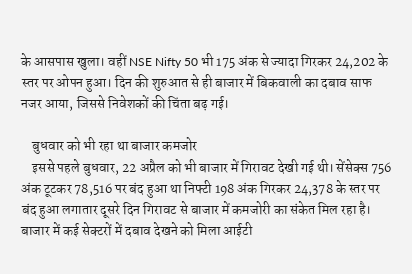के आसपास खुला। वहीं NSE Nifty 50 भी 175 अंक से ज्यादा गिरकर 24,202 के स्तर पर ओपन हुआ। दिन की शुरुआत से ही बाजार में बिकवाली का दबाव साफ नजर आया, जिससे निवेशकों की चिंता बढ़ गई।

    बुधवार को भी रहा था बाजार कमजोर
    इससे पहले बुधवार, 22 अप्रैल को भी बाजार में गिरावट देखी गई थी। सेंसेक्स 756 अंक टूटकर 78,516 पर बंद हुआ था निफ्टी 198 अंक गिरकर 24,378 के स्तर पर बंद हुआ लगातार दूसरे दिन गिरावट से बाजार में कमजोरी का संकेत मिल रहा है। बाजार में कई सेक्टरों में दबाव देखने को मिला आईटी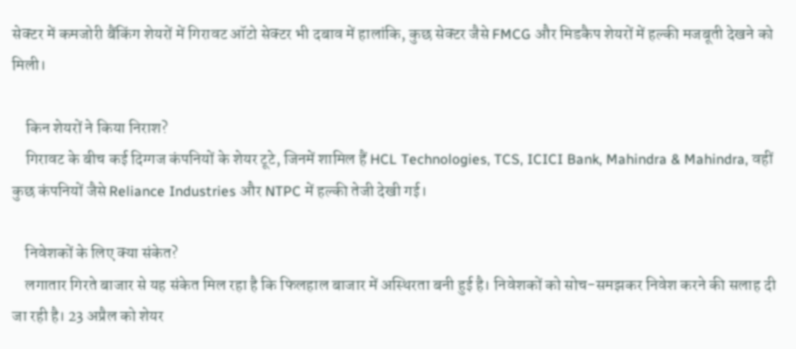सेक्टर में कमजोरी बैंकिंग शेयरों में गिरावट ऑटो सेक्टर भी दबाव में हालांकि, कुछ सेक्टर जैसे FMCG और मिडकैप शेयरों में हल्की मजबूती देखने को मिली।

    किन शेयरों ने किया निराश?
    गिरावट के बीच कई दिग्गज कंपनियों के शेयर टूटे, जिनमें शामिल हैं HCL Technologies, TCS, ICICI Bank, Mahindra & Mahindra, वहीं कुछ कंपनियों जैसे Reliance Industries और NTPC में हल्की तेजी देखी गई।

    निवेशकों के लिए क्या संकेत?
    लगातार गिरते बाजार से यह संकेत मिल रहा है कि फिलहाल बाजार में अस्थिरता बनी हुई है। निवेशकों को सोच-समझकर निवेश करने की सलाह दी जा रही है। 23 अप्रैल को शेयर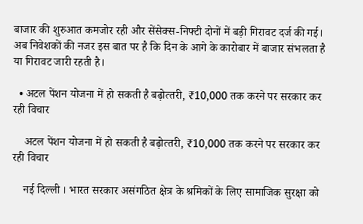बाजार की शुरुआत कमजोर रही और सेंसेक्स-निफ्टी दोनों में बड़ी गिरावट दर्ज की गई। अब निवेशकों की नजर इस बात पर है कि दिन के आगे के कारोबार में बाजार संभलता है या गिरावट जारी रहती है।

  • अटल पेंशन योजना में हो सकती है बढ़ोत्‍तरी, ₹10,000 तक करने पर सरकार कर रही विचार

    अटल पेंशन योजना में हो सकती है बढ़ोत्‍तरी, ₹10,000 तक करने पर सरकार कर रही विचार

    नई दिल्ली । भारत सरकार असंगठित क्षेत्र के श्रमिकों के लिए सामाजिक सुरक्षा को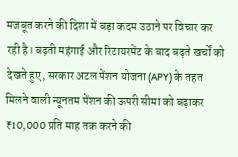मजबूत करने की दिशा में बड़ा कदम उठाने पर विचार कर रही है। बढ़ती महंगाई और रिटायरमेंट के बाद बढ़ते खर्चों को देखते हुए, सरकार अटल पेंशन योजना (APY) के तहत मिलने वाली न्यूनतम पेंशन की ऊपरी सीमा को बढ़ाकर ₹10,000 प्रति माह तक करने की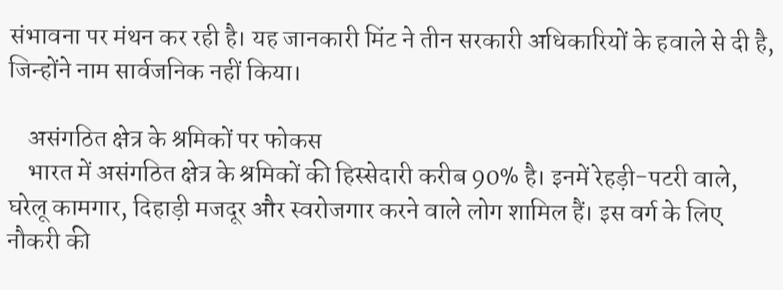संभावना पर मंथन कर रही है। यह जानकारी मिंट ने तीन सरकारी अधिकारियों के हवाले से दी है, जिन्होंने नाम सार्वजनिक नहीं किया।

    असंगठित क्षेत्र के श्रमिकों पर फोकस
    भारत में असंगठित क्षेत्र के श्रमिकों की हिस्सेदारी करीब 90% है। इनमें रेहड़ी-पटरी वाले, घरेलू कामगार, दिहाड़ी मजदूर और स्वरोजगार करने वाले लोग शामिल हैं। इस वर्ग के लिए नौकरी की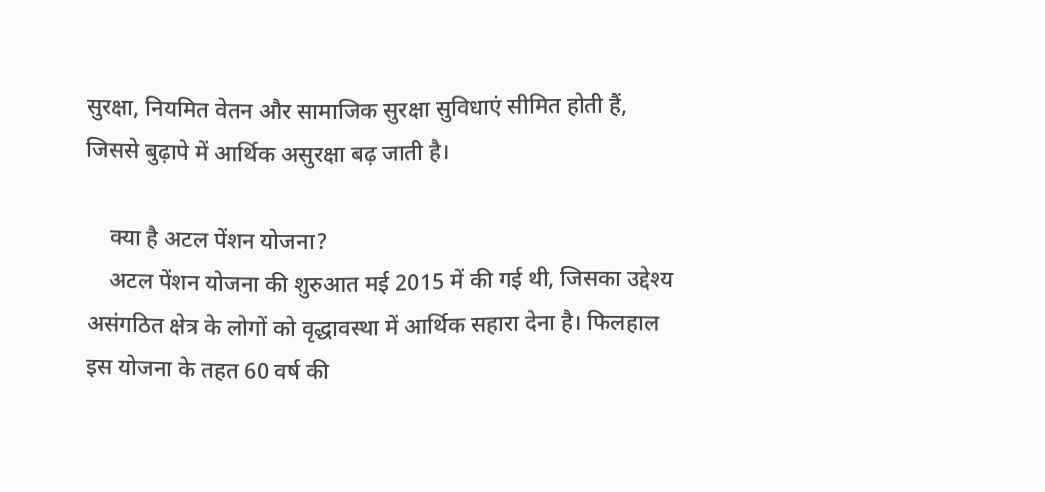सुरक्षा, नियमित वेतन और सामाजिक सुरक्षा सुविधाएं सीमित होती हैं, जिससे बुढ़ापे में आर्थिक असुरक्षा बढ़ जाती है।

    क्या है अटल पेंशन योजना?
    अटल पेंशन योजना की शुरुआत मई 2015 में की गई थी, जिसका उद्देश्य असंगठित क्षेत्र के लोगों को वृद्धावस्था में आर्थिक सहारा देना है। फिलहाल इस योजना के तहत 60 वर्ष की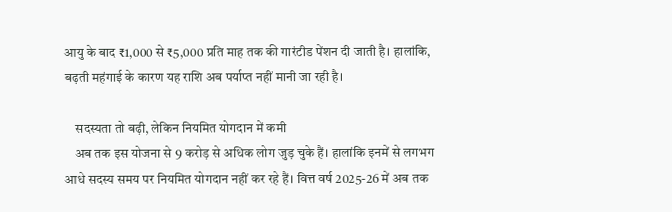आयु के बाद ₹1,000 से ₹5,000 प्रति माह तक की गारंटीड पेंशन दी जाती है। हालांकि, बढ़ती महंगाई के कारण यह राशि अब पर्याप्त नहीं मानी जा रही है।

    सदस्यता तो बढ़ी, लेकिन नियमित योगदान में कमी
    अब तक इस योजना से 9 करोड़ से अधिक लोग जुड़ चुके हैं। हालांकि इनमें से लगभग आधे सदस्य समय पर नियमित योगदान नहीं कर रहे हैं। वित्त वर्ष 2025-26 में अब तक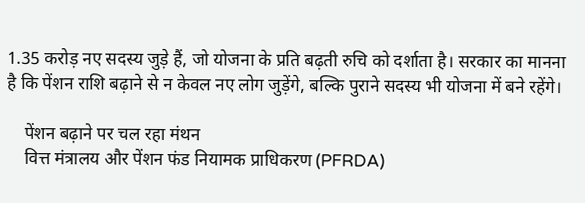1.35 करोड़ नए सदस्य जुड़े हैं, जो योजना के प्रति बढ़ती रुचि को दर्शाता है। सरकार का मानना है कि पेंशन राशि बढ़ाने से न केवल नए लोग जुड़ेंगे, बल्कि पुराने सदस्य भी योजना में बने रहेंगे।

    पेंशन बढ़ाने पर चल रहा मंथन
    वित्त मंत्रालय और पेंशन फंड नियामक प्राधिकरण (PFRDA)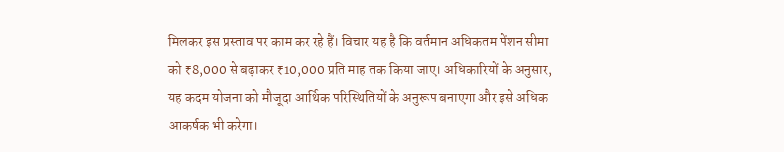मिलकर इस प्रस्ताव पर काम कर रहे हैं। विचार यह है कि वर्तमान अधिकतम पेंशन सीमा को ₹8,000 से बढ़ाकर ₹10,000 प्रति माह तक किया जाए। अधिकारियों के अनुसार, यह कदम योजना को मौजूदा आर्थिक परिस्थितियों के अनुरूप बनाएगा और इसे अधिक आकर्षक भी करेगा।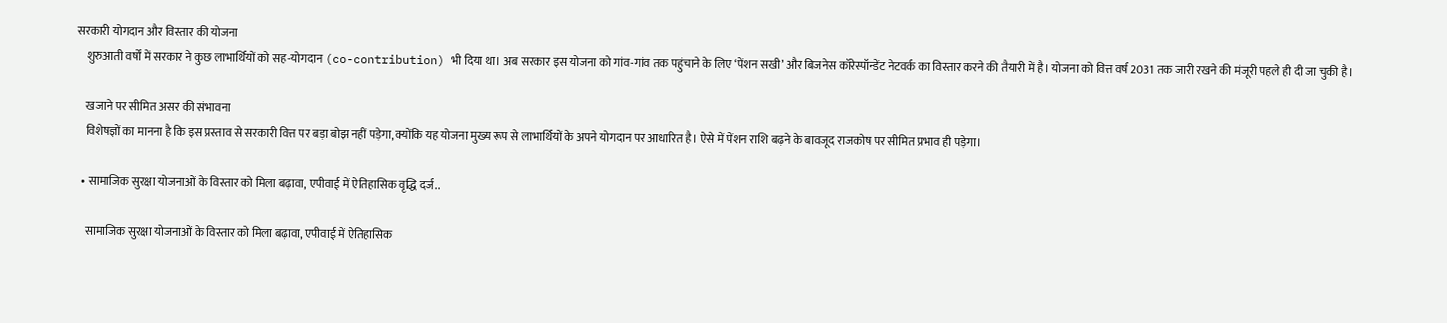सरकारी योगदान और विस्तार की योजना
    शुरुआती वर्षों में सरकार ने कुछ लाभार्थियों को सह-योगदान (co-contribution) भी दिया था। अब सरकार इस योजना को गांव-गांव तक पहुंचाने के लिए ‘पेंशन सखी’ और बिजनेस कॉरेस्पॉन्डेंट नेटवर्क का विस्तार करने की तैयारी में है। योजना को वित्त वर्ष 2031 तक जारी रखने की मंजूरी पहले ही दी जा चुकी है।

    खजाने पर सीमित असर की संभावना
    विशेषज्ञों का मानना है कि इस प्रस्ताव से सरकारी वित्त पर बड़ा बोझ नहीं पड़ेगा, क्योंकि यह योजना मुख्य रूप से लाभार्थियों के अपने योगदान पर आधारित है। ऐसे में पेंशन राशि बढ़ने के बावजूद राजकोष पर सीमित प्रभाव ही पड़ेगा।

  • सामाजिक सुरक्षा योजनाओं के विस्तार को मिला बढ़ावा, एपीवाई में ऐतिहासिक वृद्धि दर्ज..

    सामाजिक सुरक्षा योजनाओं के विस्तार को मिला बढ़ावा, एपीवाई में ऐतिहासिक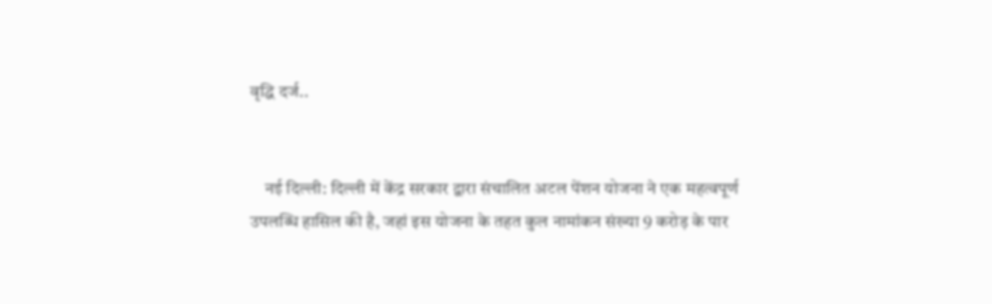वृद्धि दर्ज..


    नई दिल्ली: दिल्ली में केंद्र सरकार द्वारा संचालित अटल पेंशन योजना ने एक महत्वपूर्ण उपलब्धि हासिल की है, जहां इस योजना के तहत कुल नामांकन संख्या 9 करोड़ के पार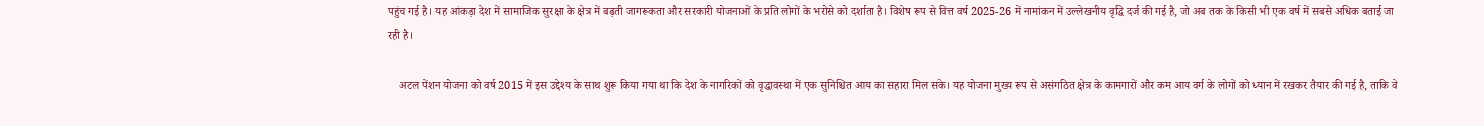पहुंच गई है। यह आंकड़ा देश में सामाजिक सुरक्षा के क्षेत्र में बढ़ती जागरूकता और सरकारी योजनाओं के प्रति लोगों के भरोसे को दर्शाता है। विशेष रूप से वित्त वर्ष 2025-26 में नामांकन में उल्लेखनीय वृद्धि दर्ज की गई है, जो अब तक के किसी भी एक वर्ष में सबसे अधिक बताई जा रही है।

    अटल पेंशन योजना को वर्ष 2015 में इस उद्देश्य के साथ शुरू किया गया था कि देश के नागरिकों को वृद्धावस्था में एक सुनिश्चित आय का सहारा मिल सके। यह योजना मुख्य रूप से असंगठित क्षेत्र के कामगारों और कम आय वर्ग के लोगों को ध्यान में रखकर तैयार की गई है, ताकि वे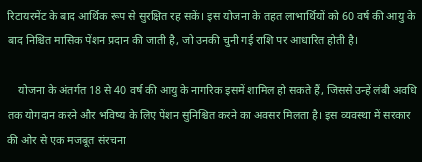रिटायरमेंट के बाद आर्थिक रूप से सुरक्षित रह सकें। इस योजना के तहत लाभार्थियों को 60 वर्ष की आयु के बाद निश्चित मासिक पेंशन प्रदान की जाती है, जो उनकी चुनी गई राशि पर आधारित होती है।

    योजना के अंतर्गत 18 से 40 वर्ष की आयु के नागरिक इसमें शामिल हो सकते हैं, जिससे उन्हें लंबी अवधि तक योगदान करने और भविष्य के लिए पेंशन सुनिश्चित करने का अवसर मिलता है। इस व्यवस्था में सरकार की ओर से एक मजबूत संरचना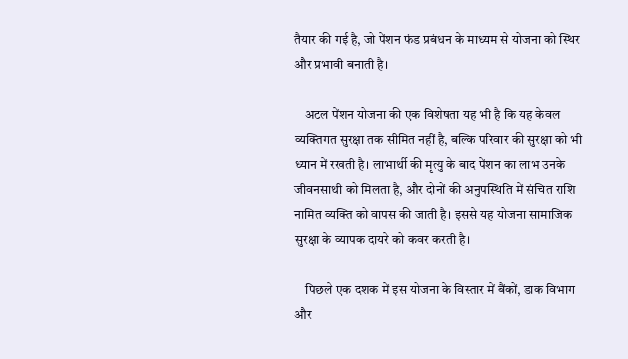तैयार की गई है, जो पेंशन फंड प्रबंधन के माध्यम से योजना को स्थिर और प्रभावी बनाती है।

    अटल पेंशन योजना की एक विशेषता यह भी है कि यह केवल व्यक्तिगत सुरक्षा तक सीमित नहीं है, बल्कि परिवार की सुरक्षा को भी ध्यान में रखती है। लाभार्थी की मृत्यु के बाद पेंशन का लाभ उनके जीवनसाथी को मिलता है, और दोनों की अनुपस्थिति में संचित राशि नामित व्यक्ति को वापस की जाती है। इससे यह योजना सामाजिक सुरक्षा के व्यापक दायरे को कवर करती है।

    पिछले एक दशक में इस योजना के विस्तार में बैंकों, डाक विभाग और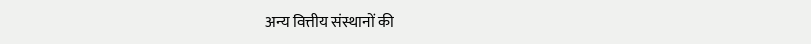अन्य वित्तीय संस्थानों की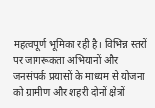महत्वपूर्ण भूमिका रही है। विभिन्न स्तरों पर जागरूकता अभियानों और जनसंपर्क प्रयासों के माध्यम से योजना को ग्रामीण और शहरी दोनों क्षेत्रों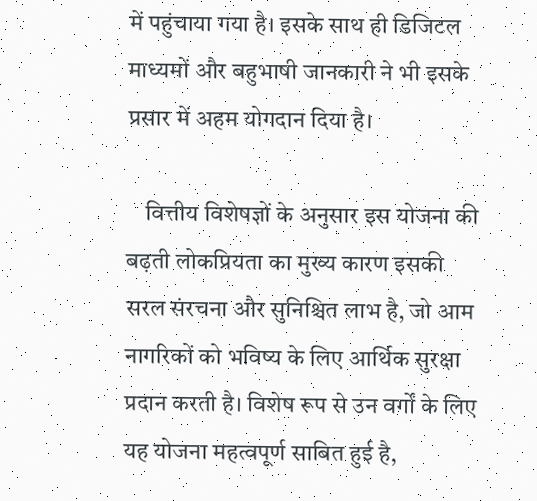में पहुंचाया गया है। इसके साथ ही डिजिटल माध्यमों और बहुभाषी जानकारी ने भी इसके प्रसार में अहम योगदान दिया है।

    वित्तीय विशेषज्ञों के अनुसार इस योजना की बढ़ती लोकप्रियता का मुख्य कारण इसकी सरल संरचना और सुनिश्चित लाभ है, जो आम नागरिकों को भविष्य के लिए आर्थिक सुरक्षा प्रदान करती है। विशेष रूप से उन वर्गों के लिए यह योजना महत्वपूर्ण साबित हुई है,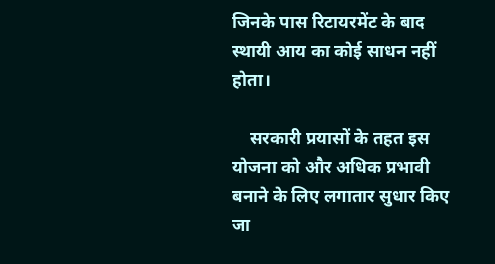जिनके पास रिटायरमेंट के बाद स्थायी आय का कोई साधन नहीं होता।

    सरकारी प्रयासों के तहत इस योजना को और अधिक प्रभावी बनाने के लिए लगातार सुधार किए जा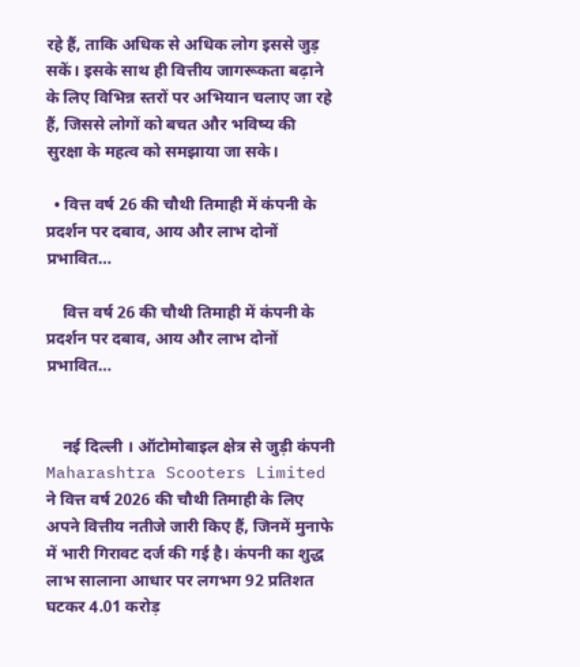रहे हैं, ताकि अधिक से अधिक लोग इससे जुड़ सकें। इसके साथ ही वित्तीय जागरूकता बढ़ाने के लिए विभिन्न स्तरों पर अभियान चलाए जा रहे हैं, जिससे लोगों को बचत और भविष्य की सुरक्षा के महत्व को समझाया जा सके।

  • वित्त वर्ष 26 की चौथी तिमाही में कंपनी के प्रदर्शन पर दबाव, आय और लाभ दोनों प्रभावित…

    वित्त वर्ष 26 की चौथी तिमाही में कंपनी के प्रदर्शन पर दबाव, आय और लाभ दोनों प्रभावित…


    नई दिल्ली । ऑटोमोबाइल क्षेत्र से जुड़ी कंपनी Maharashtra Scooters Limited ने वित्त वर्ष 2026 की चौथी तिमाही के लिए अपने वित्तीय नतीजे जारी किए हैं, जिनमें मुनाफे में भारी गिरावट दर्ज की गई है। कंपनी का शुद्ध लाभ सालाना आधार पर लगभग 92 प्रतिशत घटकर 4.01 करोड़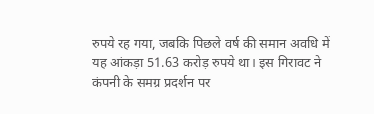रुपये रह गया, जबकि पिछले वर्ष की समान अवधि में यह आंकड़ा 51.63 करोड़ रुपये था। इस गिरावट ने कंपनी के समग्र प्रदर्शन पर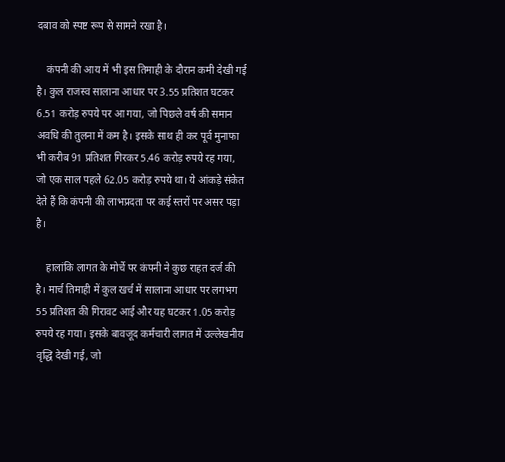दबाव को स्पष्ट रूप से सामने रखा है।

    कंपनी की आय में भी इस तिमाही के दौरान कमी देखी गई है। कुल राजस्व सालाना आधार पर 3.55 प्रतिशत घटकर 6.51 करोड़ रुपये पर आ गया, जो पिछले वर्ष की समान अवधि की तुलना में कम है। इसके साथ ही कर पूर्व मुनाफा भी करीब 91 प्रतिशत गिरकर 5.46 करोड़ रुपये रह गया, जो एक साल पहले 62.05 करोड़ रुपये था। ये आंकड़े संकेत देते हैं कि कंपनी की लाभप्रदता पर कई स्तरों पर असर पड़ा है।

    हालांकि लागत के मोर्चे पर कंपनी ने कुछ राहत दर्ज की है। मार्च तिमाही में कुल खर्च में सालाना आधार पर लगभग 55 प्रतिशत की गिरावट आई और यह घटकर 1.05 करोड़ रुपये रह गया। इसके बावजूद कर्मचारी लागत में उल्लेखनीय वृद्धि देखी गई, जो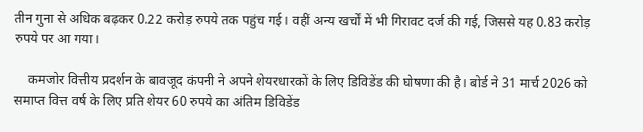तीन गुना से अधिक बढ़कर 0.22 करोड़ रुपये तक पहुंच गई। वहीं अन्य खर्चों में भी गिरावट दर्ज की गई, जिससे यह 0.83 करोड़ रुपये पर आ गया।

    कमजोर वित्तीय प्रदर्शन के बावजूद कंपनी ने अपने शेयरधारकों के लिए डिविडेंड की घोषणा की है। बोर्ड ने 31 मार्च 2026 को समाप्त वित्त वर्ष के लिए प्रति शेयर 60 रुपये का अंतिम डिविडेंड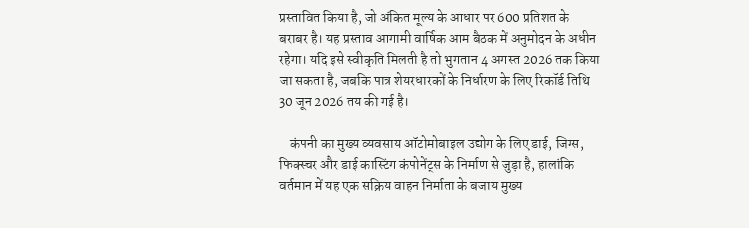प्रस्तावित किया है, जो अंकित मूल्य के आधार पर 600 प्रतिशत के बराबर है। यह प्रस्ताव आगामी वार्षिक आम बैठक में अनुमोदन के अधीन रहेगा। यदि इसे स्वीकृति मिलती है तो भुगतान 4 अगस्त 2026 तक किया जा सकता है, जबकि पात्र शेयरधारकों के निर्धारण के लिए रिकॉर्ड तिथि 30 जून 2026 तय की गई है।

    कंपनी का मुख्य व्यवसाय ऑटोमोबाइल उद्योग के लिए डाई, जिग्स, फिक्स्चर और डाई कास्टिंग कंपोनेंट्स के निर्माण से जुड़ा है, हालांकि वर्तमान में यह एक सक्रिय वाहन निर्माता के बजाय मुख्य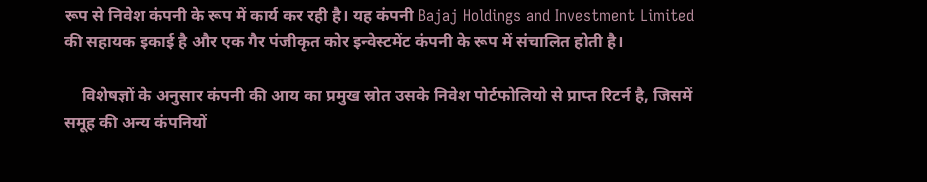रूप से निवेश कंपनी के रूप में कार्य कर रही है। यह कंपनी Bajaj Holdings and Investment Limited की सहायक इकाई है और एक गैर पंजीकृत कोर इन्वेस्टमेंट कंपनी के रूप में संचालित होती है।

    विशेषज्ञों के अनुसार कंपनी की आय का प्रमुख स्रोत उसके निवेश पोर्टफोलियो से प्राप्त रिटर्न है, जिसमें समूह की अन्य कंपनियों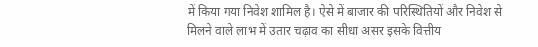में किया गया निवेश शामिल है। ऐसे में बाजार की परिस्थितियों और निवेश से मिलने वाले लाभ में उतार चढ़ाव का सीधा असर इसके वित्तीय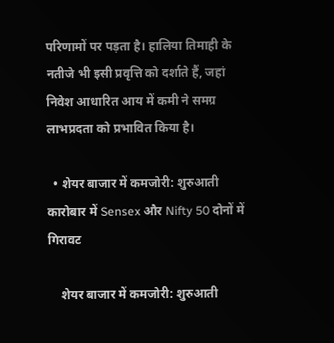परिणामों पर पड़ता है। हालिया तिमाही के नतीजे भी इसी प्रवृत्ति को दर्शाते हैं, जहां निवेश आधारित आय में कमी ने समग्र लाभप्रदता को प्रभावित किया है।

  • शेयर बाजार में कमजोरी: शुरुआती कारोबार में Sensex और Nifty 50 दोनों में गिरावट

    शेयर बाजार में कमजोरी: शुरुआती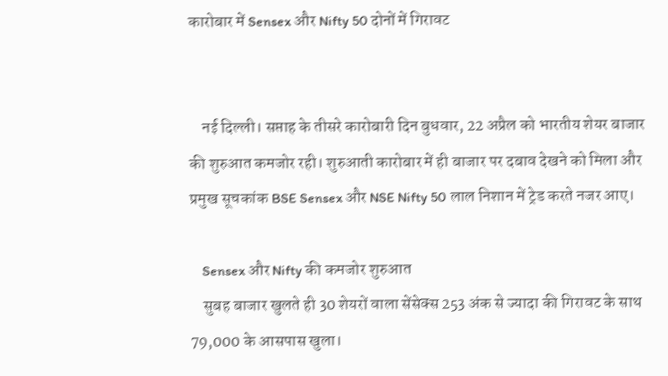कारोबार में Sensex और Nifty 50 दोनों में गिरावट


    नई दिल्ली। सप्ताह के तीसरे कारोबारी दिन बुधवार, 22 अप्रैल को भारतीय शेयर बाजार की शुरुआत कमजोर रही। शुरुआती कारोबार में ही बाजार पर दबाव देखने को मिला और प्रमुख सूचकांक BSE Sensex और NSE Nifty 50 लाल निशान में ट्रेड करते नजर आए।

    Sensex और Nifty की कमजोर शुरुआत
    सुबह बाजार खुलते ही 30 शेयरों वाला सेंसेक्स 253 अंक से ज्यादा की गिरावट के साथ 79,000 के आसपास खुला।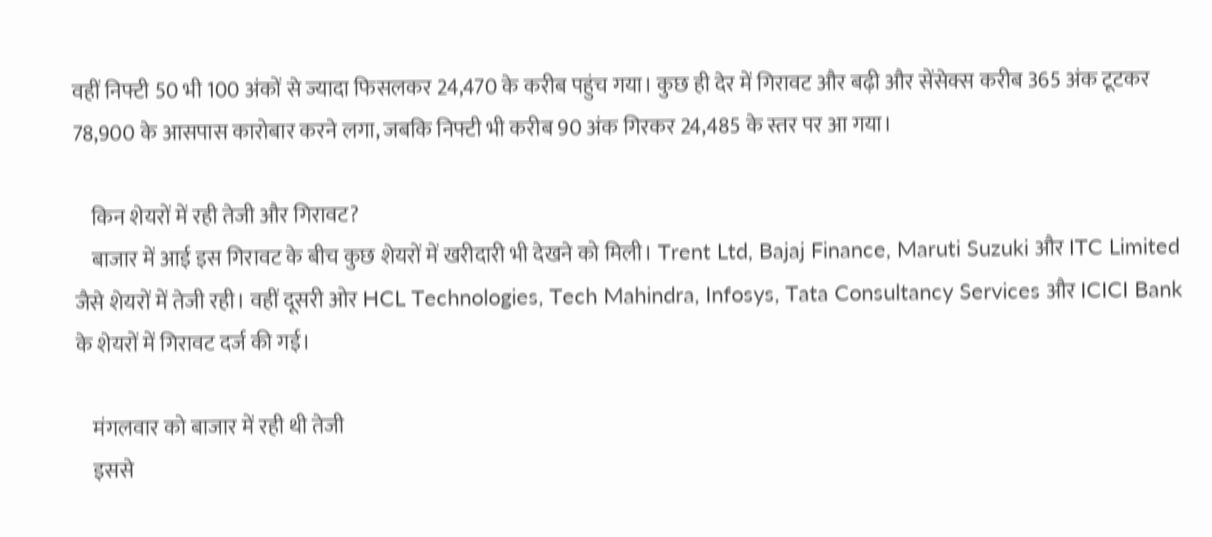वहीं निफ्टी 50 भी 100 अंकों से ज्यादा फिसलकर 24,470 के करीब पहुंच गया। कुछ ही देर में गिरावट और बढ़ी और सेंसेक्स करीब 365 अंक टूटकर 78,900 के आसपास कारोबार करने लगा, जबकि निफ्टी भी करीब 90 अंक गिरकर 24,485 के स्तर पर आ गया।

    किन शेयरों में रही तेजी और गिरावट?
    बाजार में आई इस गिरावट के बीच कुछ शेयरों में खरीदारी भी देखने को मिली। Trent Ltd, Bajaj Finance, Maruti Suzuki और ITC Limited जैसे शेयरों में तेजी रही। वहीं दूसरी ओर HCL Technologies, Tech Mahindra, Infosys, Tata Consultancy Services और ICICI Bank के शेयरों में गिरावट दर्ज की गई।

    मंगलवार को बाजार में रही थी तेजी
    इससे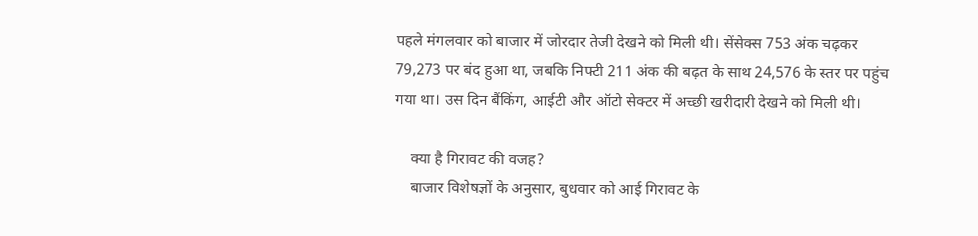पहले मंगलवार को बाजार में जोरदार तेजी देखने को मिली थी। सेंसेक्स 753 अंक चढ़कर 79,273 पर बंद हुआ था, जबकि निफ्टी 211 अंक की बढ़त के साथ 24,576 के स्तर पर पहुंच गया था। उस दिन बैंकिंग, आईटी और ऑटो सेक्टर में अच्छी खरीदारी देखने को मिली थी।

    क्या है गिरावट की वजह?
    बाजार विशेषज्ञों के अनुसार, बुधवार को आई गिरावट के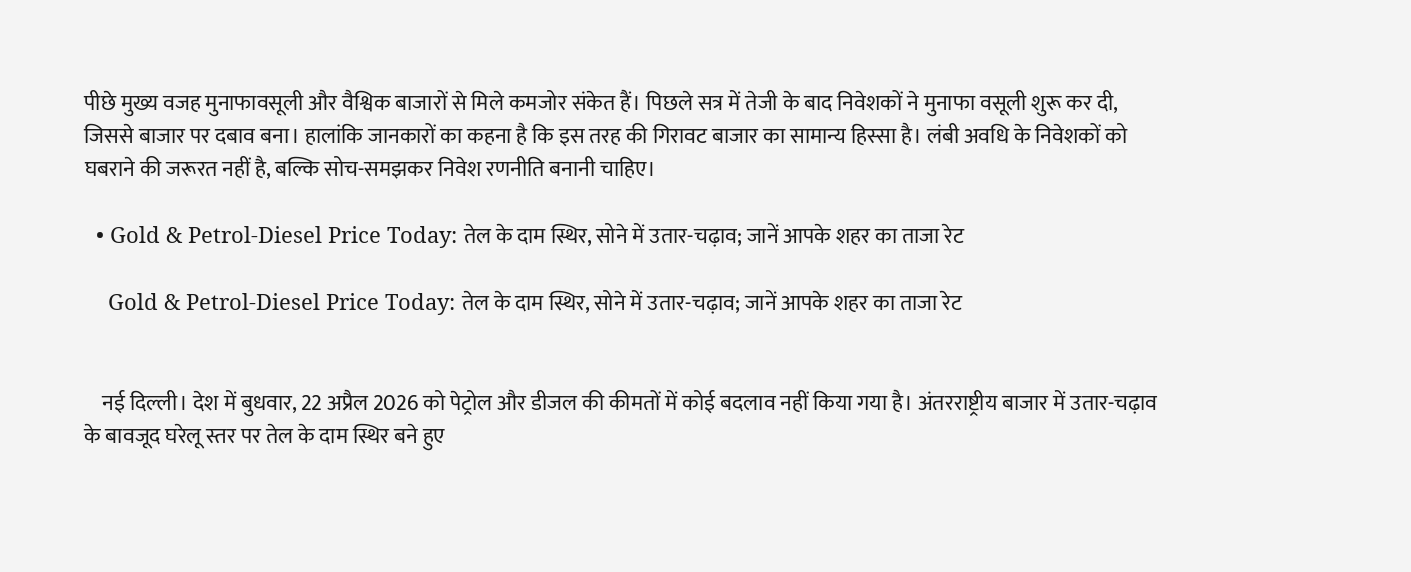पीछे मुख्य वजह मुनाफावसूली और वैश्विक बाजारों से मिले कमजोर संकेत हैं। पिछले सत्र में तेजी के बाद निवेशकों ने मुनाफा वसूली शुरू कर दी, जिससे बाजार पर दबाव बना। हालांकि जानकारों का कहना है कि इस तरह की गिरावट बाजार का सामान्य हिस्सा है। लंबी अवधि के निवेशकों को घबराने की जरूरत नहीं है, बल्कि सोच-समझकर निवेश रणनीति बनानी चाहिए।

  • Gold & Petrol-Diesel Price Today: तेल के दाम स्थिर, सोने में उतार-चढ़ाव; जानें आपके शहर का ताजा रेट

    Gold & Petrol-Diesel Price Today: तेल के दाम स्थिर, सोने में उतार-चढ़ाव; जानें आपके शहर का ताजा रेट


    नई दिल्ली। देश में बुधवार, 22 अप्रैल 2026 को पेट्रोल और डीजल की कीमतों में कोई बदलाव नहीं किया गया है। अंतरराष्ट्रीय बाजार में उतार-चढ़ाव के बावजूद घरेलू स्तर पर तेल के दाम स्थिर बने हुए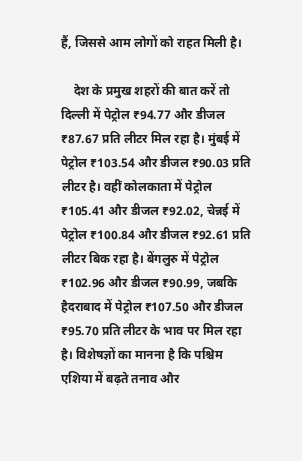हैं, जिससे आम लोगों को राहत मिली है।

    देश के प्रमुख शहरों की बात करें तो दिल्ली में पेट्रोल ₹94.77 और डीजल ₹87.67 प्रति लीटर मिल रहा है। मुंबई में पेट्रोल ₹103.54 और डीजल ₹90.03 प्रति लीटर है। वहीं कोलकाता में पेट्रोल ₹105.41 और डीजल ₹92.02, चेन्नई में पेट्रोल ₹100.84 और डीजल ₹92.61 प्रति लीटर बिक रहा है। बेंगलुरु में पेट्रोल ₹102.96 और डीजल ₹90.99, जबकि हैदराबाद में पेट्रोल ₹107.50 और डीजल ₹95.70 प्रति लीटर के भाव पर मिल रहा है। विशेषज्ञों का मानना है कि पश्चिम एशिया में बढ़ते तनाव और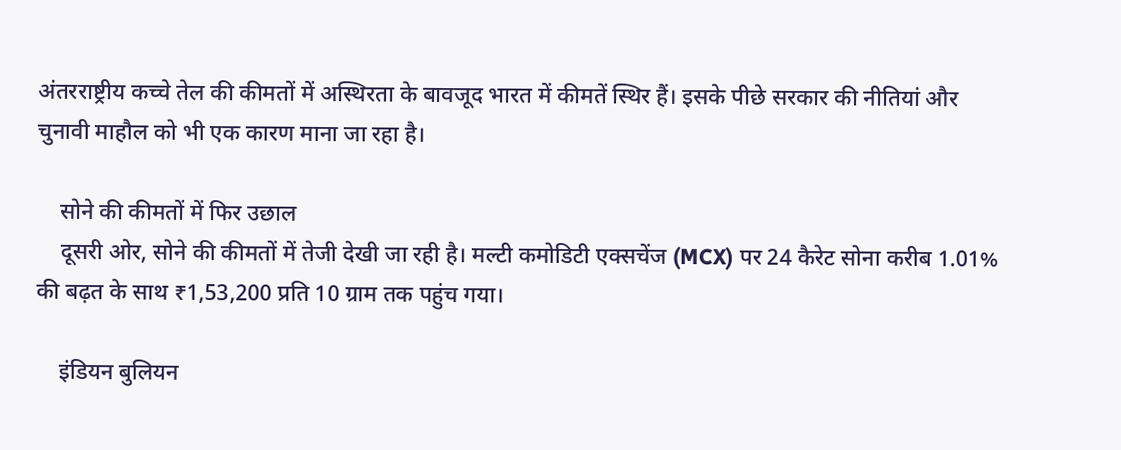अंतरराष्ट्रीय कच्चे तेल की कीमतों में अस्थिरता के बावजूद भारत में कीमतें स्थिर हैं। इसके पीछे सरकार की नीतियां और चुनावी माहौल को भी एक कारण माना जा रहा है।

    सोने की कीमतों में फिर उछाल
    दूसरी ओर, सोने की कीमतों में तेजी देखी जा रही है। मल्टी कमोडिटी एक्सचेंज (MCX) पर 24 कैरेट सोना करीब 1.01% की बढ़त के साथ ₹1,53,200 प्रति 10 ग्राम तक पहुंच गया।

    इंडियन बुलियन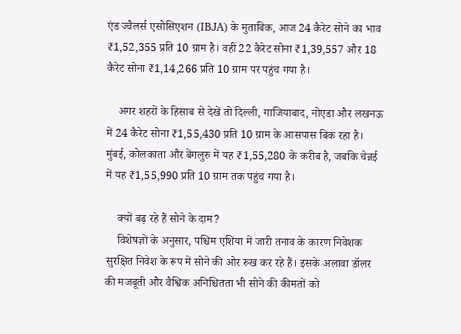एंड ज्वैलर्स एसोसिएशन (IBJA) के मुताबिक, आज 24 कैरेट सोने का भाव ₹1,52,355 प्रति 10 ग्राम है। वहीं 22 कैरेट सोना ₹1,39,557 और 18 कैरेट सोना ₹1,14,266 प्रति 10 ग्राम पर पहुंच गया है।

    अगर शहरों के हिसाब से देखें तो दिल्ली, गाजियाबाद, नोएडा और लखनऊ में 24 कैरेट सोना ₹1,55,430 प्रति 10 ग्राम के आसपास बिक रहा है। मुंबई, कोलकाता और बेंगलुरु में यह ₹1,55,280 के करीब है, जबकि चेन्नई में यह ₹1,55,990 प्रति 10 ग्राम तक पहुंच गया है।

    क्यों बढ़ रहे हैं सोने के दाम?
    विशेषज्ञों के अनुसार, पश्चिम एशिया में जारी तनाव के कारण निवेशक सुरक्षित निवेश के रूप में सोने की ओर रुख कर रहे हैं। इसके अलावा डॉलर की मजबूती और वैश्विक अनिश्चितता भी सोने की कीमतों को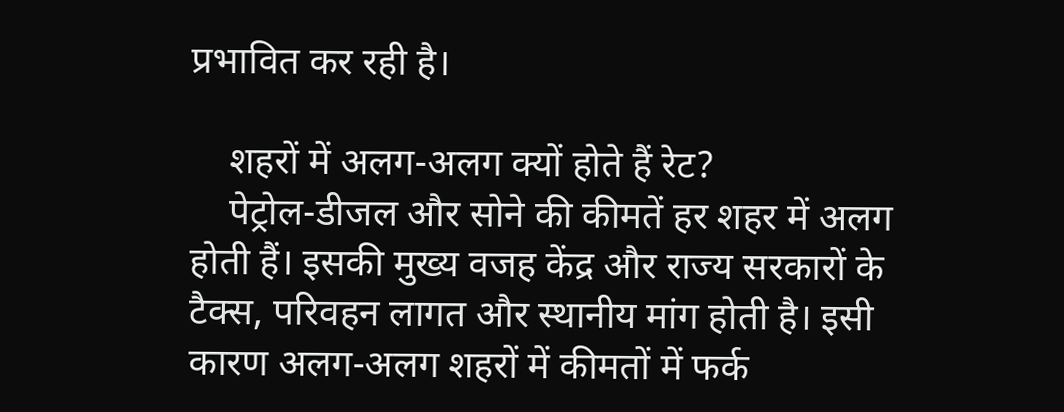प्रभावित कर रही है।

    शहरों में अलग-अलग क्यों होते हैं रेट?
    पेट्रोल-डीजल और सोने की कीमतें हर शहर में अलग होती हैं। इसकी मुख्य वजह केंद्र और राज्य सरकारों के टैक्स, परिवहन लागत और स्थानीय मांग होती है। इसी कारण अलग-अलग शहरों में कीमतों में फर्क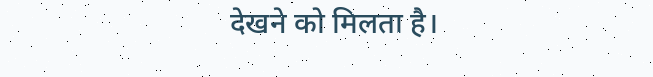देखने को मिलता है।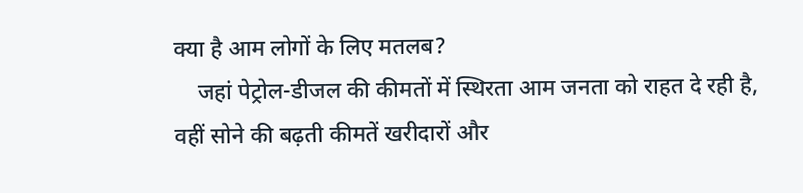क्या है आम लोगों के लिए मतलब?
    जहां पेट्रोल-डीजल की कीमतों में स्थिरता आम जनता को राहत दे रही है, वहीं सोने की बढ़ती कीमतें खरीदारों और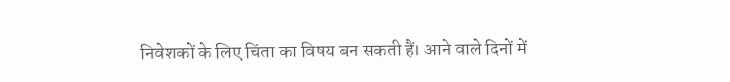निवेशकों के लिए चिंता का विषय बन सकती हैं। आने वाले दिनों में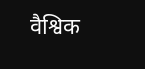वैश्विक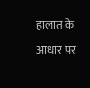हालात के आधार पर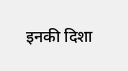इनकी दिशा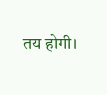तय होगी।